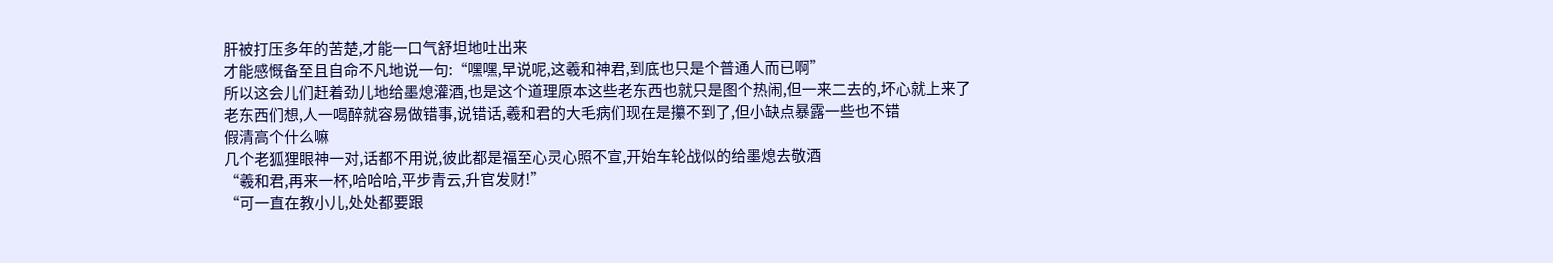肝被打压多年的苦楚,才能一口气舒坦地吐出来
才能感慨备至且自命不凡地说一句:“嘿嘿,早说呢,这羲和神君,到底也只是个普通人而已啊”
所以这会儿们赶着劲儿地给墨熄灌酒,也是这个道理原本这些老东西也就只是图个热闹,但一来二去的,坏心就上来了
老东西们想,人一喝醉就容易做错事,说错话,羲和君的大毛病们现在是攥不到了,但小缺点暴露一些也不错
假清高个什么嘛
几个老狐狸眼神一对,话都不用说,彼此都是福至心灵心照不宣,开始车轮战似的给墨熄去敬酒
“羲和君,再来一杯,哈哈哈,平步青云,升官发财!”
“可一直在教小儿,处处都要跟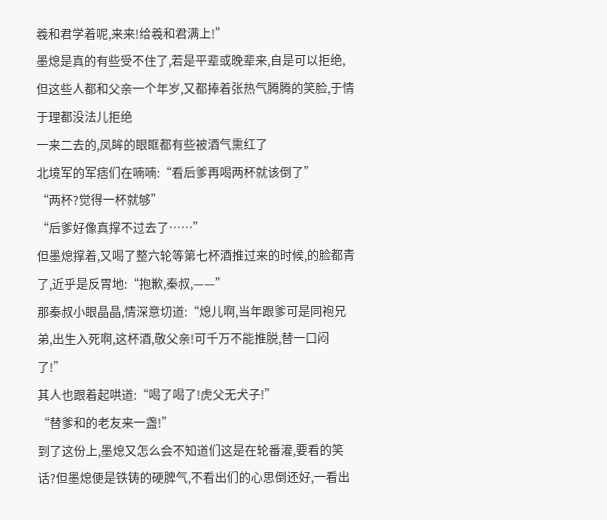羲和君学着呢,来来!给羲和君满上!”
墨熄是真的有些受不住了,若是平辈或晚辈来,自是可以拒绝,但这些人都和父亲一个年岁,又都捧着张热气腾腾的笑脸,于情于理都没法儿拒绝
一来二去的,凤眸的眼眶都有些被酒气熏红了
北境军的军痞们在喃喃:“看后爹再喝两杯就该倒了”
“两杯?觉得一杯就够”
“后爹好像真撑不过去了……”
但墨熄撑着,又喝了整六轮等第七杯酒推过来的时候,的脸都青了,近乎是反胃地:“抱歉,秦叔,——”
那秦叔小眼晶晶,情深意切道:“熄儿啊,当年跟爹可是同袍兄弟,出生入死啊,这杯酒,敬父亲!可千万不能推脱,替一口闷了!”
其人也跟着起哄道:“喝了喝了!虎父无犬子!”
“替爹和的老友来一盏!”
到了这份上,墨熄又怎么会不知道们这是在轮番灌,要看的笑话?但墨熄便是铁铸的硬脾气,不看出们的心思倒还好,一看出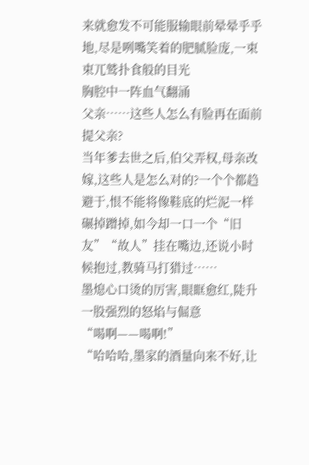来就愈发不可能服输眼前晕晕乎乎地,尽是咧嘴笑着的肥腻脸庞,一束束兀鹫扑食般的目光
胸腔中一阵血气翻涌
父亲……这些人怎么有脸再在面前提父亲?
当年爹去世之后,伯父弄权,母亲改嫁,这些人是怎么对的?一个个都趋避于,恨不能将像鞋底的烂泥一样碾掉蹭掉,如今却一口一个“旧友”“故人”挂在嘴边,还说小时候抱过,教骑马打猎过……
墨熄心口烫的厉害,眼眶愈红,陡升一股强烈的怒焰与倔意
“喝啊——喝啊!”
“哈哈哈,墨家的酒量向来不好,让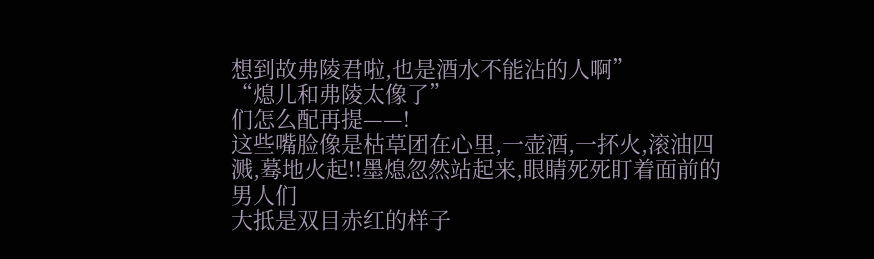想到故弗陵君啦,也是酒水不能沾的人啊”
“熄儿和弗陵太像了”
们怎么配再提——!
这些嘴脸像是枯草团在心里,一壶酒,一抔火,滚油四溅,蓦地火起!!墨熄忽然站起来,眼睛死死盯着面前的男人们
大抵是双目赤红的样子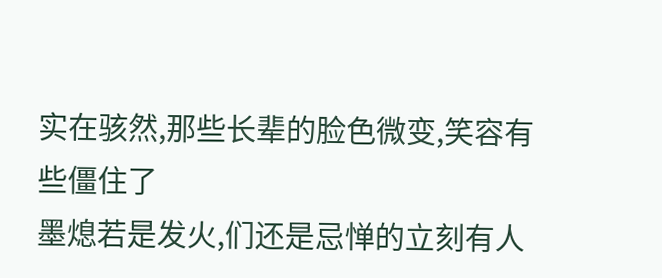实在骇然,那些长辈的脸色微变,笑容有些僵住了
墨熄若是发火,们还是忌惮的立刻有人